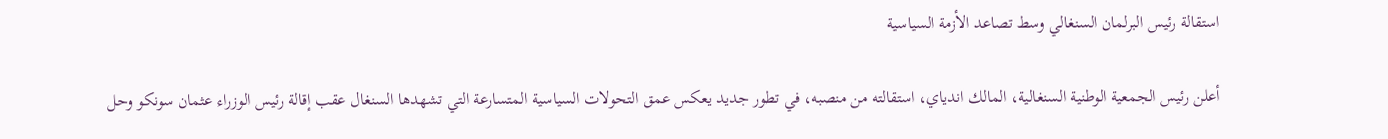استقالة رئيس البرلمان السنغالي وسط تصاعد الأزمة السياسية

أعلن رئيس الجمعية الوطنية السنغالية، المالك اندياي، استقالته من منصبه، في تطور جديد يعكس عمق التحولات السياسية المتسارعة التي تشهدها السنغال عقب إقالة رئيس الوزراء عثمان سونكو وحل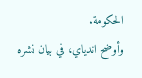الحكومة.
وأوضح اندياي، في بيان نشره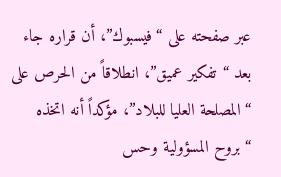عبر صفحته على “فيسبوك”، أن قراره جاء بعد “تفكير عميق”، انطلاقاً من الحرص على “المصلحة العليا للبلاد”، مؤكداً أنه اتخذه “بروح المسؤولية وحس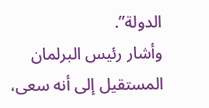الدولة”.
وأشار رئيس البرلمان المستقيل إلى أنه سعى،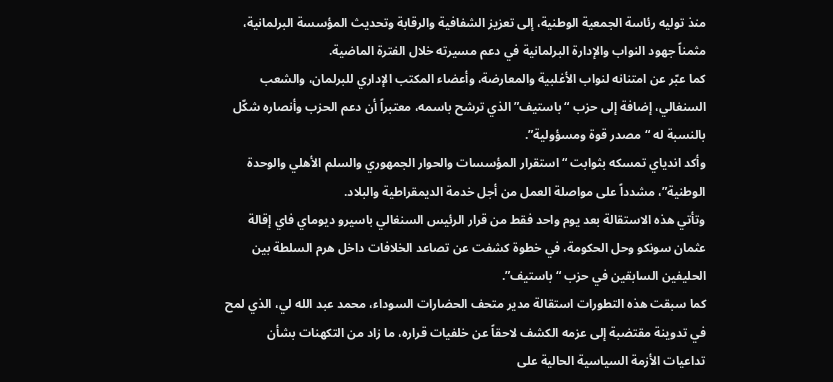منذ توليه رئاسة الجمعية الوطنية، إلى تعزيز الشفافية والرقابة وتحديث المؤسسة البرلمانية، مثمناً جهود النواب والإدارة البرلمانية في دعم مسيرته خلال الفترة الماضية.
كما عبّر عن امتنانه لنواب الأغلبية والمعارضة، وأعضاء المكتب الإداري للبرلمان، والشعب السنغالي، إضافة إلى حزب “باستيف” الذي ترشح باسمه، معتبراً أن دعم الحزب وأنصاره شكّل بالنسبة له “مصدر قوة ومسؤولية”.
وأكد اندياي تمسكه بثوابت “استقرار المؤسسات والحوار الجمهوري والسلم الأهلي والوحدة الوطنية”، مشدداً على مواصلة العمل من أجل خدمة الديمقراطية والبلاد.
وتأتي هذه الاستقالة بعد يوم واحد فقط من قرار الرئيس السنغالي باسيرو ديوماي فاي إقالة عثمان سونكو وحل الحكومة، في خطوة كشفت عن تصاعد الخلافات داخل هرم السلطة بين الحليفين السابقين في حزب “باستيف”.
كما سبقت هذه التطورات استقالة مدير متحف الحضارات السوداء، محمد عبد الله لي، الذي لمح في تدوينة مقتضبة إلى عزمه الكشف لاحقاً عن خلفيات قراره، ما زاد من التكهنات بشأن تداعيات الأزمة السياسية الحالية على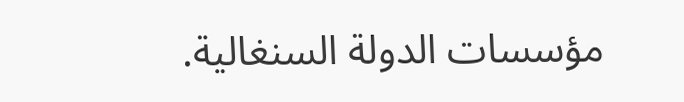مؤسسات الدولة السنغالية.